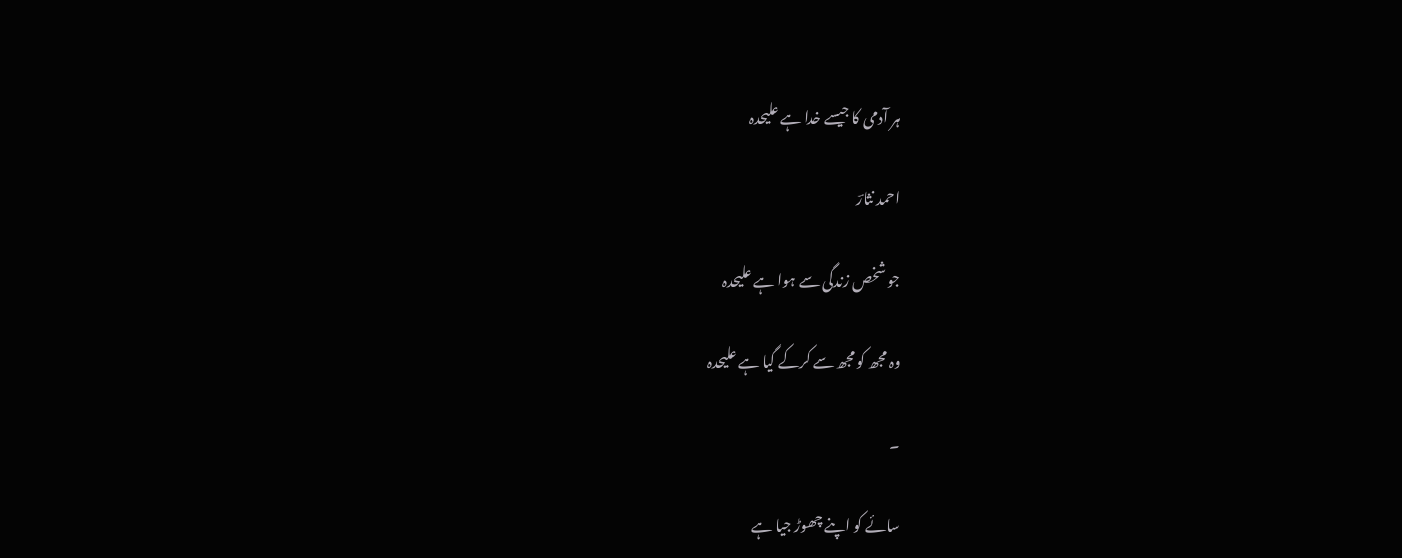ہر آدمی کا جیسے خدا ہے علیحدہ

احمد نثارؔ

جو شخص زندگی سے ہوا ہے علیحدہ

وہ مجھ کو مجھ سے کرکے گیا ہے علیحدہ

۔

سائے کو اپنے چھوڑ جیا ہے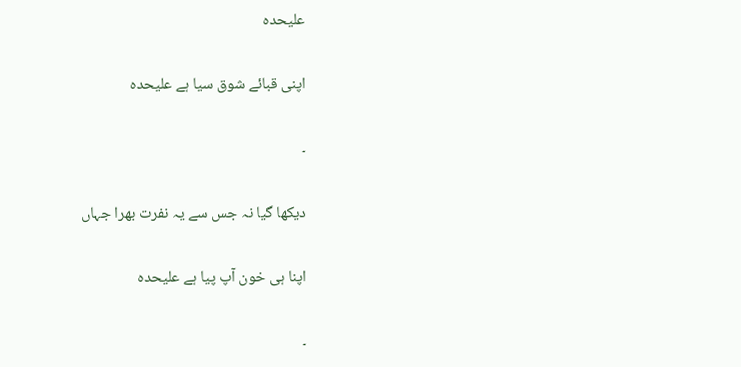علیحدہ

اپنی قبائے شوق سیا ہے علیحدہ

۔

دیکھا گیا نہ جس سے یہ نفرت بھرا جہاں

اپنا ہی خون آپ پیا ہے علیحدہ

۔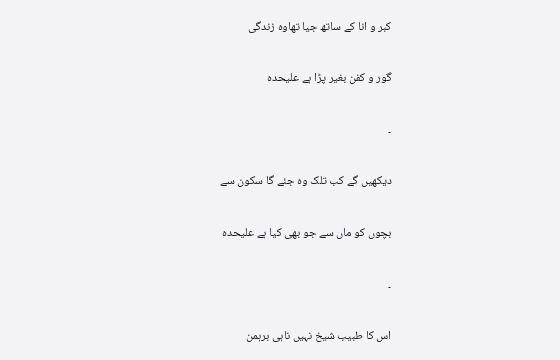کبر و انا کے ساتھ جیا تھاوہ زندگی

گور و کفن بغیر پڑا ہے علیحدہ

۔

دیکھیں گے کب تلک وہ جئے گا سکون سے

بچوں کو ماں سے جو بھی کیا ہے علیحدہ

۔

اس کا طبیب شیخ نہیں ناہی برہمن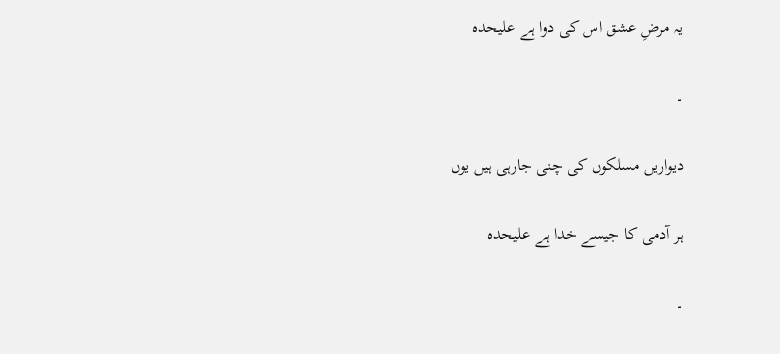یہ مرضِ عشق اس کی دوا ہے علیحدہ

۔

دیواریں مسلکوں کی چنی جارہی ہیں یوں

ہر آدمی کا جیسے خدا ہے علیحدہ

۔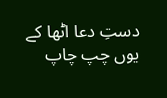دستِ دعا اٹھا کے یوں چپ چاپ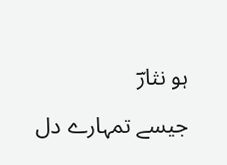ہو نثارؔ

جیسے تمہارے دل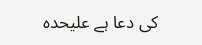کی دعا ہے علیحدہ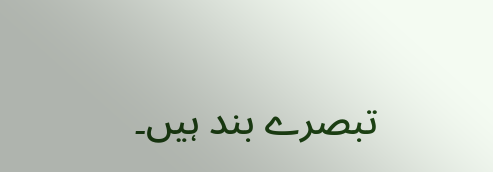تبصرے بند ہیں۔